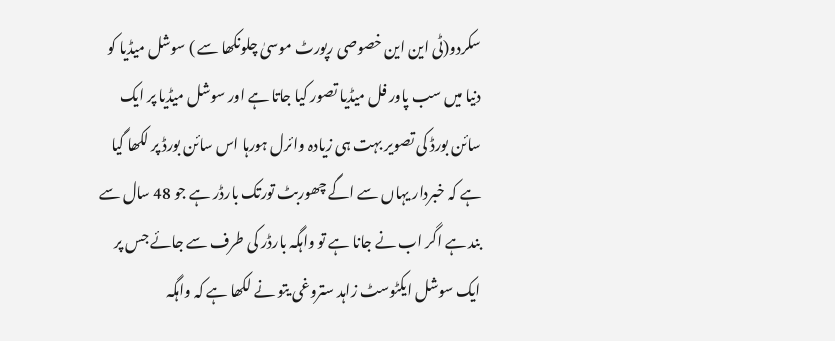سکردو(ٹی این این خصوصی رپورٹ موسیٰ چلونکھا سے ) سوشل میڈیا کو دنیا میں سب پاور فل میڈیا تصور کیا جاتا ہے اور سوشل میڈیا پر ایک سائن بورڈ کی تصویر بہت ہی زیادہ وائرل ہورہا اس سائن بورڈ پر لکھا گیا ہے کہ خبردار یہاں سے اگے چھوربٹ تورتک بارڈر ہے جو 48 سال سے بند ہے اگر اب نے جانا ہے تو واہگہ بارڈر کی طرف سے جائے جس پر ایک سوشل ایکٹوسٹ زاہد ستروغی یتو نے لکھا ہے کہ واہگہ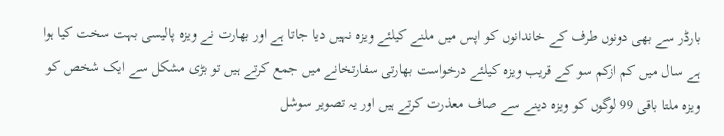بارڈر سے بھی دونوں طرف کے خاندانوں کو اپس میں ملنے کیلئے ویزہ نہیں دیا جاتا ہے اور بھارت نے ویزہ پالیسی بہت سخت کیا ہوا ہے سال میں کم ازکم سو کے قریب ویزہ کیلئے درخواست بھارتی سفارتخانے میں جمع کرتے ہیں تو بڑی مشکل سے ایک شخص کو ویزہ ملتا باقی 99 لوگوں کو ویزہ دینے سے صاف معذرت کرتے ہیں اور یہ تصویر سوشل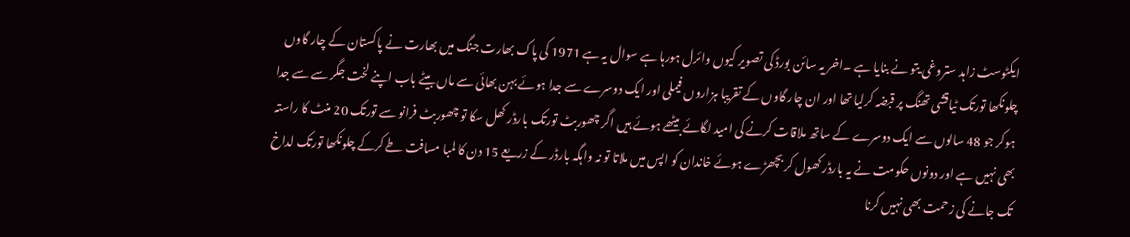ایکٹوسٹ زاہد ستروغی یتو نے بنایا ہے ۔اخر یہ سائن بورڈ کی تصویر کیوں وائرل ہورہا ہے سوال یہ ہے 1971 کی پاک بھارت جنگ میں بھارت نے پاکستان کے چار گاوں چلونکھا تورتک ٹیاقشی تھنگ پر قبضہ کرلیا تھا اور ان چار گاوں کے تقریبا ہزاروں فیملی اور ایک دوسرے سے جدا ہوئے بہن بھائی سے ماں بیٹے باب اپنے لخت جگر سے سے جدا ہوکر جو 48 سالوں سے ایک دوسرے کے ساتھ ملاقات کرنے کی امید لگائے بیٹھے ہوئے ہیں اگر چھوربٹ تورتک بارڈر کھل سکا تو چھوربٹ فرانو سے تورتک 20 منٹ کا راستہ بھی نہیں ہے اور دونوں حکومت نے یہ بارڈر کھول کر بچھڑے ہوئے خاندان کو اپس میں ملاتا تو نہ واہگہ بارڈر کے زریعے 15 دن کا لمبا مسافت طے کرکے چلونکھا تورتک لداخ تک جانے کی زحمت بھی نہیں کرنا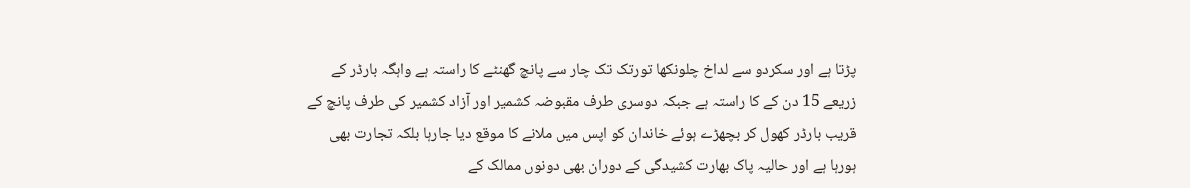پڑتا ہے اور سکردو سے لداخ چلونکھا تورتک تک چار سے پانچ گھنٹے کا راستہ ہے واہگہ بارڈر کے زریعے 15 دن کے کا راستہ ہے جبکہ دوسری طرف مقبوضہ کشمیر اور آزاد کشمیر کی طرف پانچ کے قریب بارڈر کھول کر بچھڑے ہوئے خاندان کو اپس میں ملانے کا موقع دیا جارہا بلکہ تجارت بھی ہورہا ہے اور حالیہ پاک بھارت کشیدگی کے دوران بھی دونوں ممالک کے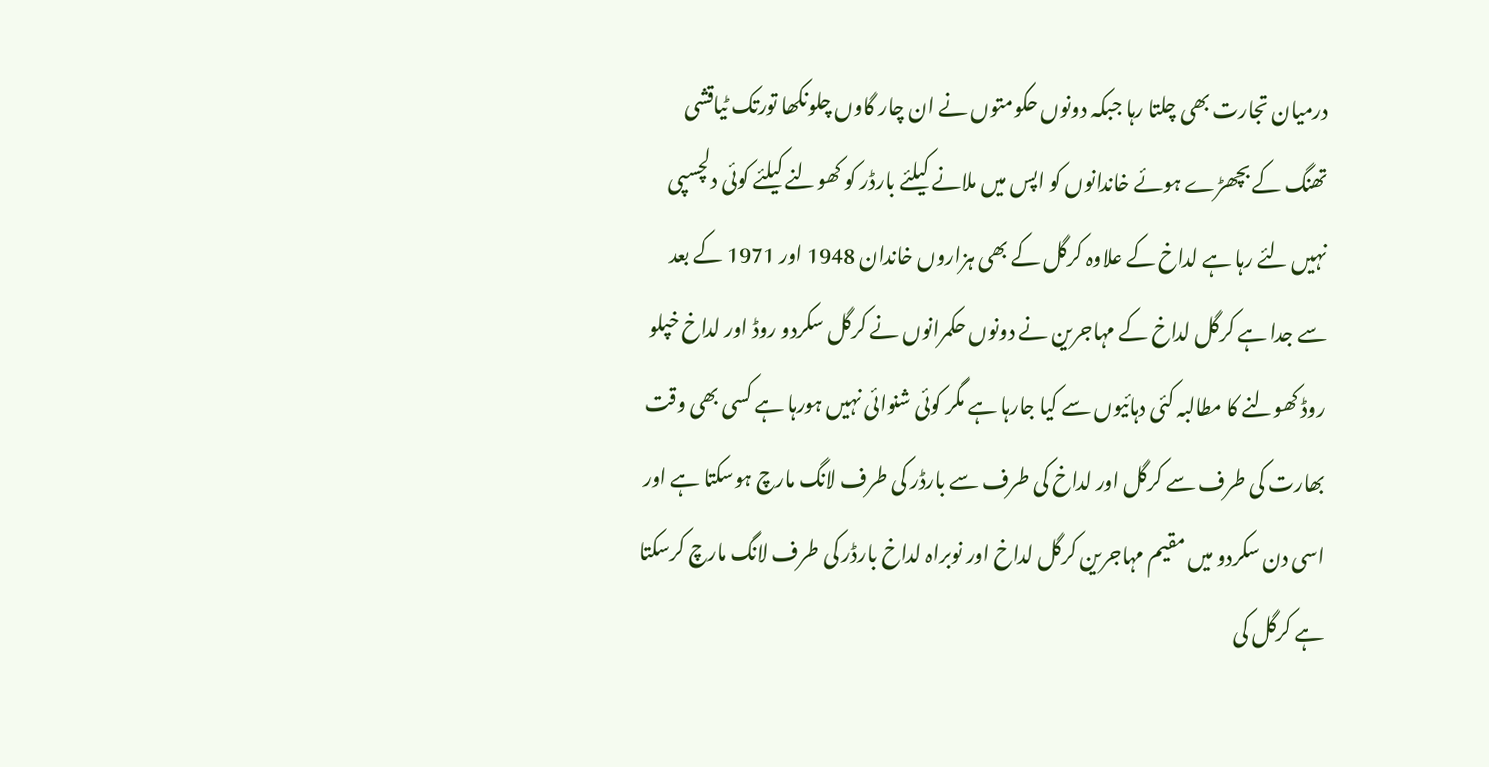درمیان تجارت بھی چلتا رہا جبکہ دونوں حکومتوں نے ان چار گاوں چلونکھا تورتک ٹیاقشی تھنگ کے بچھڑے ہوئے خاندانوں کو اپس میں ملانے کیلئے بارڈر کو کھولنے کیلئے کوئی دلچسپی نہیں لئے رہا ہے لداخ کے علاوہ کرگل کے بھی ہزاروں خاندان 1948 اور 1971 کے بعد سے جدا ہے کرگل لداخ کے مہاجرین نے دونوں حکمرانوں نے کرگل سکردو روڈ اور لداخ خپلو روڈ کھولنے کا مطالبہ کئی دہائیوں سے کیا جارہا ہے مگر کوئی شنوائی نہیں ہورہا ہے کسی بھی وقت بھارت کی طرف سے کرگل اور لداخ کی طرف سے بارڈر کی طرف لانگ مارچ ہوسکتا ہے اور اسی دن سکردو میں مقیم مہاجرین کرگل لداخ اور نوبراہ لداخ بارڈر کی طرف لانگ مارچ کرسکتا ہے کرگل کی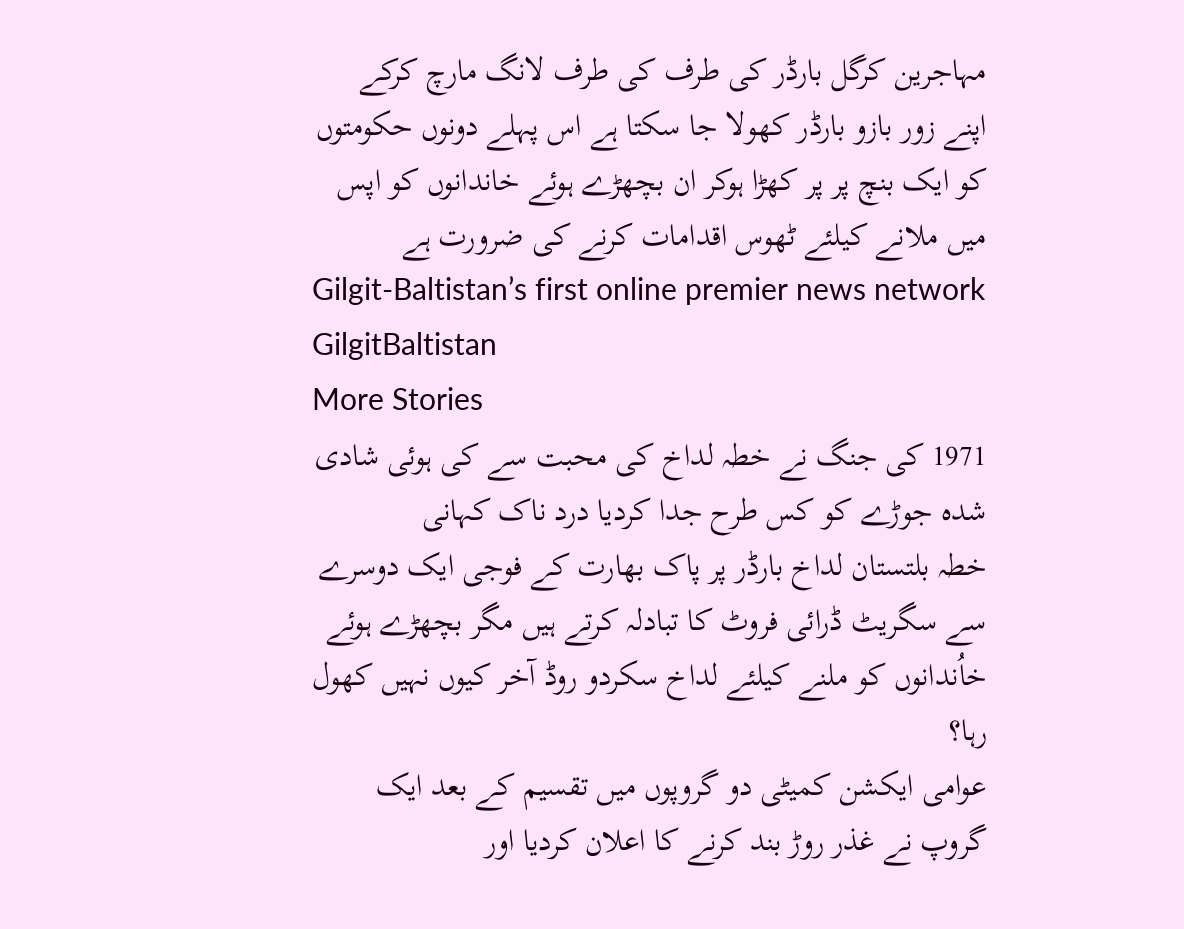مہاجرین کرگل بارڈر کی طرف کی طرف لانگ مارچ کرکے اپنے زور بازو بارڈر کھولا جا سکتا ہے اس پہلے دونوں حکومتوں کو ایک بنچ پر پر کھڑا ہوکر ان بچھڑے ہوئے خاندانوں کو اپس میں ملانے کیلئے ٹھوس اقدامات کرنے کی ضرورت ہے
Gilgit-Baltistan’s first online premier news network
GilgitBaltistan
More Stories
1971 کی جنگ نے خطہ لداخ کی محبت سے کی ہوئی شادی شدہ جوڑے کو کس طرح جدا کردیا درد ناک کہانی
خطہ بلتستان لداخ بارڈر پر پاک بھارت کے فوجی ایک دوسرے سے سگریٹ ڈرائی فروٹ کا تبادلہ کرتے ہیں مگر بچھڑے ہوئے خاُندانوں کو ملنے کیلئے لداخ سکردو روڈ آخر کیوں نہیں کھول رہا؟
عوامی ایکشن کمیٹی دو گروپوں میں تقسیم کے بعد ایک گروپ نے غذر روڑ بند کرنے کا اعلان کردیا اور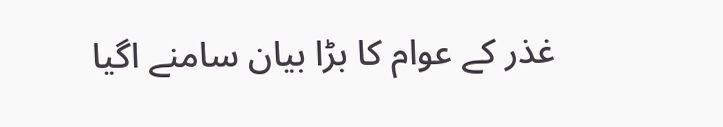غذر کے عوام کا بڑا بیان سامنے اگیا